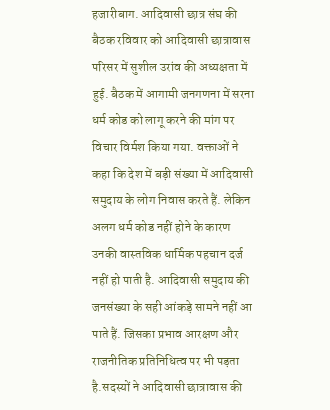हजारीबाग. आदिवासी छात्र संघ की बैठक रविवार को आदिवासी छात्रावास परिसर में सुशील उरांव की अध्यक्षता में हुई. बैठक में आगामी जनगणना में सरना धर्म कोड को लागू करने की मांग पर विचार विर्मश किया गया. वक्ताओं ने कहा कि देश में बड़ी संख्या में आदिवासी समुदाय के लोग निवास करते हैं. लेकिन अलग धर्म कोड नहीं होने के कारण उनकी वास्तविक धार्मिक पहचान दर्ज नहीं हो पाती है. आदिवासी समुदाय की जनसंख्या के सही आंकड़े सामने नहीं आ पाते हैं. जिसका प्रभाव आरक्षण और राजनीतिक प्रतिनिधित्व पर भी पड़ता है.सदस्यों ने आदिवासी छात्रावास की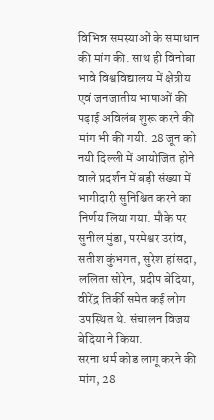विभिन्न समस्याओं के समाधान की मांग की. साथ ही विनोबा भावे विश्वविद्यालय में क्षेत्रीय एवं जनजातीय भाषाओं की पढ़ाई अविलंब शुरू करने की मांग भी की गयी. 28 जून को नयी दिल्ली में आयोजित होने वाले प्रदर्शन में बड़ी संख्या में भागीदारी सुनिश्चित करने का निर्णय लिया गया. मौके पर सुनील मुंडा, परमेश्वर उरांव, सतीश कुंभगत, सुरेश हांसदा, ललिता सोरेन, प्रदीप बेदिया, वीरेंद्र तिर्की समेत कई लोग उपस्थित थे. संचालन विजय बेदिया ने किया.
सरना धर्म कोड लागू करने की मांग, 28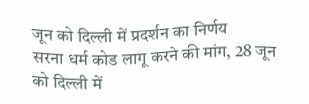जून को दिल्ली में प्रदर्शन का निर्णय
सरना धर्म कोड लागू करने की मांग, 28 जून को दिल्ली में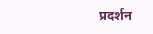प्रदर्शन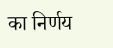का निर्णय